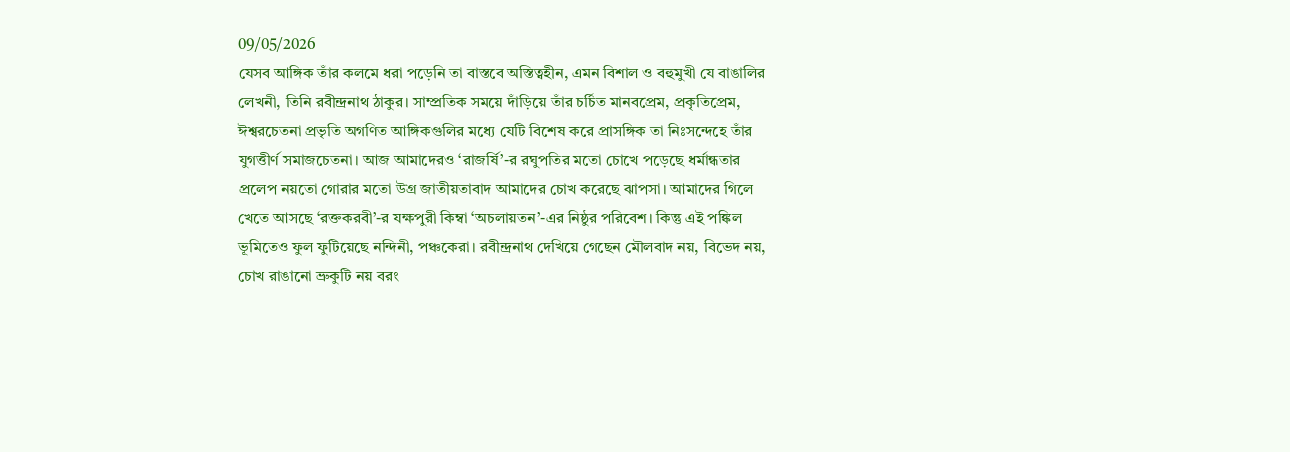09/05/2026
যেসব আঙ্গিক তাঁর কলমে ধরা পড়েনি তা বাস্তবে অস্তিত্বহীন, এমন বিশাল ও বহুমুখী যে বাঙালির লেখনী, তিনি রবীন্দ্রনাথ ঠাকুর। সাম্প্রতিক সময়ে দাঁড়িয়ে তাঁর চর্চিত মানবপ্রেম, প্রকৃতিপ্রেম, ঈশ্বরচেতনা প্রভৃতি অগণিত আঙ্গিকগুলির মধ্যে যেটি বিশেষ করে প্রাসঙ্গিক তা নিঃসন্দেহে তাঁর যুগত্তীর্ণ সমাজচেতনা। আজ আমাদেরও ‘রাজর্ষি’-র রঘুপতির মতো চোখে পড়েছে ধর্মান্ধতার প্রলেপ নয়তো গোরার মতো উগ্র জাতীয়তাবাদ আমাদের চোখ করেছে ঝাপসা। আমাদের গিলে খেতে আসছে ‘রক্তকরবী’-র যক্ষপুরী কিম্বা ‘অচলায়তন’-এর নিষ্ঠুর পরিবেশ। কিন্তু এই পঙ্কিল ভূমিতেও ফুল ফুটিয়েছে নন্দিনী, পঞ্চকেরা। রবীন্দ্রনাথ দেখিয়ে গেছেন মৌলবাদ নয়, বিভেদ নয়, চোখ রাঙানো ভ্রুকুটি নয় বরং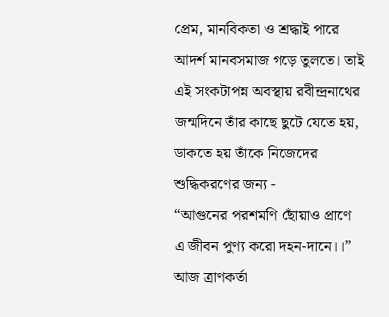প্রেম, মানবিকতা ও শ্রদ্ধাই পারে আদর্শ মানবসমাজ গড়ে তুলতে। তাই এই সংকটাপন্ন অবস্থায় রবীন্দ্রনাথের জন্মদিনে তাঁর কাছে ছুটে যেতে হয়, ডাকতে হয় তাঁকে নিজেদের শুদ্ধিকরণের জন্য -
“আগুনের পরশমণি ছোঁয়াও প্রাণে
এ জীবন পুণ্য করো দহন-দানে।।”
আজ ত্রাণকর্তা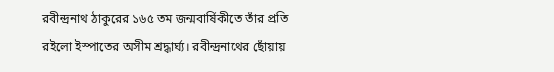রবীন্দ্রনাথ ঠাকুরের ১৬৫ তম জন্মবার্ষিকীতে তাঁর প্রতি রইলো ইস্পাতের অসীম শ্রদ্ধার্ঘ্য। রবীন্দ্রনাথের ছোঁয়ায়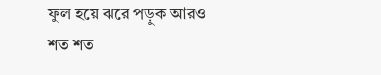ফুল হয়ে ঝরে পড়ুক আরও শত শত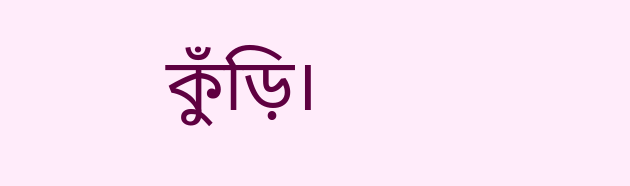কুঁড়ি।